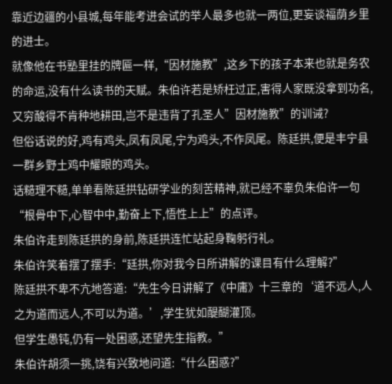靠近边疆的小县城,每年能考进会试的举人最多也就一两位,更妄谈福荫乡里的进士。
就像他在书塾里挂的牌匾一样,“因材施教”,这乡下的孩子本来也就是务农的命运,没有什么读书的天赋。朱伯许若是矫枉过正,害得人家既没拿到功名,又穷酸得不肯种地耕田,岂不是违背了孔圣人”因材施教”的训诫?
但俗话说的好,鸡有鸡头,凤有凤尾,宁为鸡头,不作凤尾。陈廷拱,便是丰宁县一群乡野土鸡中耀眼的鸡头。
话糙理不糙,单单看陈廷拱钻研学业的刻苦精神,就已经不辜负朱伯许一句“根骨中下,心智中中,勤奋上下,悟性上上”的点评。
朱伯许走到陈廷拱的身前,陈廷拱连忙站起身鞠躬行礼。
朱伯许笑着摆了摆手:“廷拱,你对我今日所讲解的课目有什么理解?”
陈廷拱不卑不亢地答道:“先生今日讲解了《中庸》十三章的‘道不远人,人之为道而远人,不可以为道。’,学生犹如醍醐灌顶。
但学生愚钝,仍有一处困惑,还望先生指教。”
朱伯许胡须一挑,饶有兴致地问道:“什么困惑?”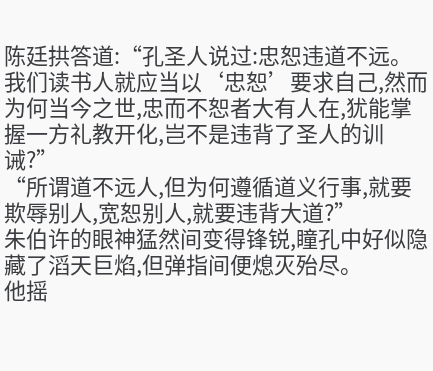陈廷拱答道:“孔圣人说过:忠恕违道不远。我们读书人就应当以‘忠恕’要求自己,然而为何当今之世,忠而不恕者大有人在,犹能掌握一方礼教开化,岂不是违背了圣人的训诫?”
“所谓道不远人,但为何遵循道义行事,就要欺辱别人,宽恕别人,就要违背大道?”
朱伯许的眼神猛然间变得锋锐,瞳孔中好似隐藏了滔天巨焰,但弹指间便熄灭殆尽。
他摇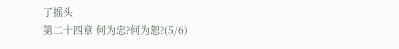了摇头
第二十四章 何为忠?何为恕?(5/6)